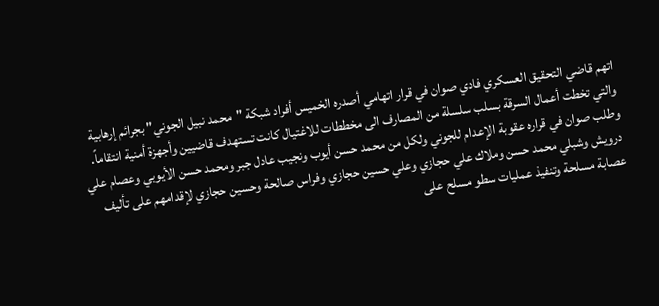اتهم قاضي التحقيق العسكري فادي صوان في قرار اتهامي أصدره الخميس أفراد شبكة "محمد نبيل الجوني" بجرائم إرهابية والتي تخطت أعمال السرقة بسلب سلسلة من المصارف الى مخططات للاغتيال كانت تستهدف قاضيين وأجهزة أمنية انتقاماً.
وطلب صوان في قراره عقوبة الإعدام للجوني ولكل من محمد حسن أيوب ونجيب عادل جبر ومحمد حسن الأيوبي وعصام علي درويش وشبلي محمد حسن وملاك علي حجازي وعلي حسين حجازي وفراس صالحة وحسين حجازي لإقدامهم على تأليف عصابة مسلحة وتنفيذ عمليات سطو مسلح على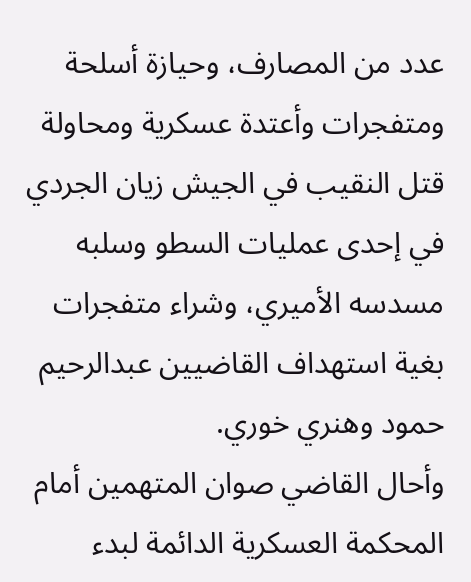عدد من المصارف، وحيازة أسلحة ومتفجرات وأعتدة عسكرية ومحاولة قتل النقيب في الجيش زيان الجردي في إحدى عمليات السطو وسلبه مسدسه الأميري، وشراء متفجرات بغية استهداف القاضيين عبدالرحيم حمود وهنري خوري.
وأحال القاضي صوان المتهمين أمام المحكمة العسكرية الدائمة لبدء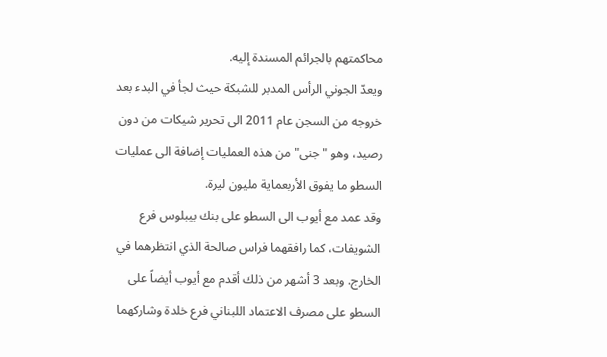محاكمتهم بالجرائم المسندة إليه.
ويعدّ الجوني الرأس المدبر للشبكة حيث لجأ في البدء بعد خروجه من السجن عام 2011 الى تحرير شيكات من دون رصيد، وهو "جنى" من هذه العمليات إضافة الى عمليات السطو ما يفوق الأربعماية مليون ليرة.
وقد عمد مع أيوب الى السطو على بنك بيبلوس فرع الشويفات، كما رافقهما فراس صالحة الذي انتظرهما في الخارج. وبعد 3 أشهر من ذلك أقدم مع أيوب أيضاً على السطو على مصرف الاعتماد اللبناني فرع خلدة وشاركهما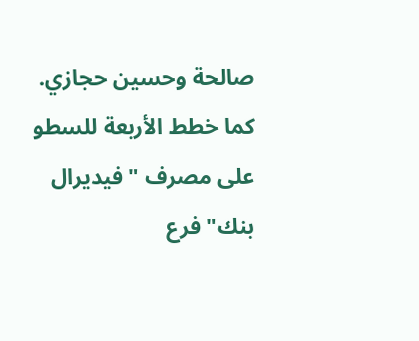صالحة وحسين حجازي. كما خطط الأربعة للسطو على مصرف "فيديرال بنك" فرع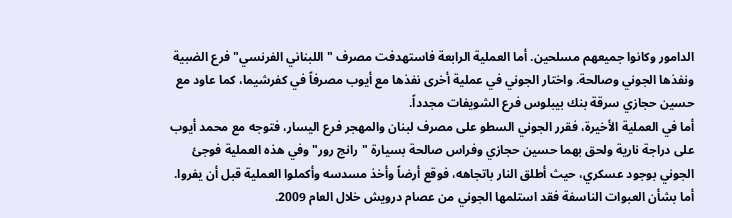الدامور وكانوا جميعهم مسلحين. أما العملية الرابعة فاستهدفت مصرف "اللبناني الفرنسي" فرع الضبية ونفذها الجوني وصالحة. واختار الجوني في عملية أخرى نفذها مع أيوب مصرفاً في كفرشيما، كما عاود مع حسين حجازي سرقة بنك بيبلوس فرع الشويفات مجدداً.
أما في العملية الأخيرة، فقرر الجوني السطو على مصرف لبنان والمهجر فرع اليسار، فتوجه مع محمد أيوب على دراجة نارية ولحق بهما حسين حجازي وفراس صالحة بسيارة "رانج رور" وفي هذه العملية فوجئ الجوني بوجود عسكري، حيث أطلق النار باتجاهه، فوقع أرضاً وأخذ مسدسه وأكملوا العملية قبل أن يفروا.
أما بشأن العبوات الناسفة فقد استلمها الجوني من عصام درويش خلال العام 2009.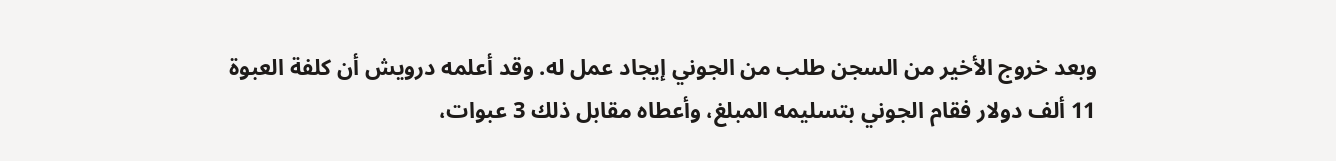وبعد خروج الأخير من السجن طلب من الجوني إيجاد عمل له. وقد أعلمه درويش أن كلفة العبوة 11 ألف دولار فقام الجوني بتسليمه المبلغ، وأعطاه مقابل ذلك 3 عبوات،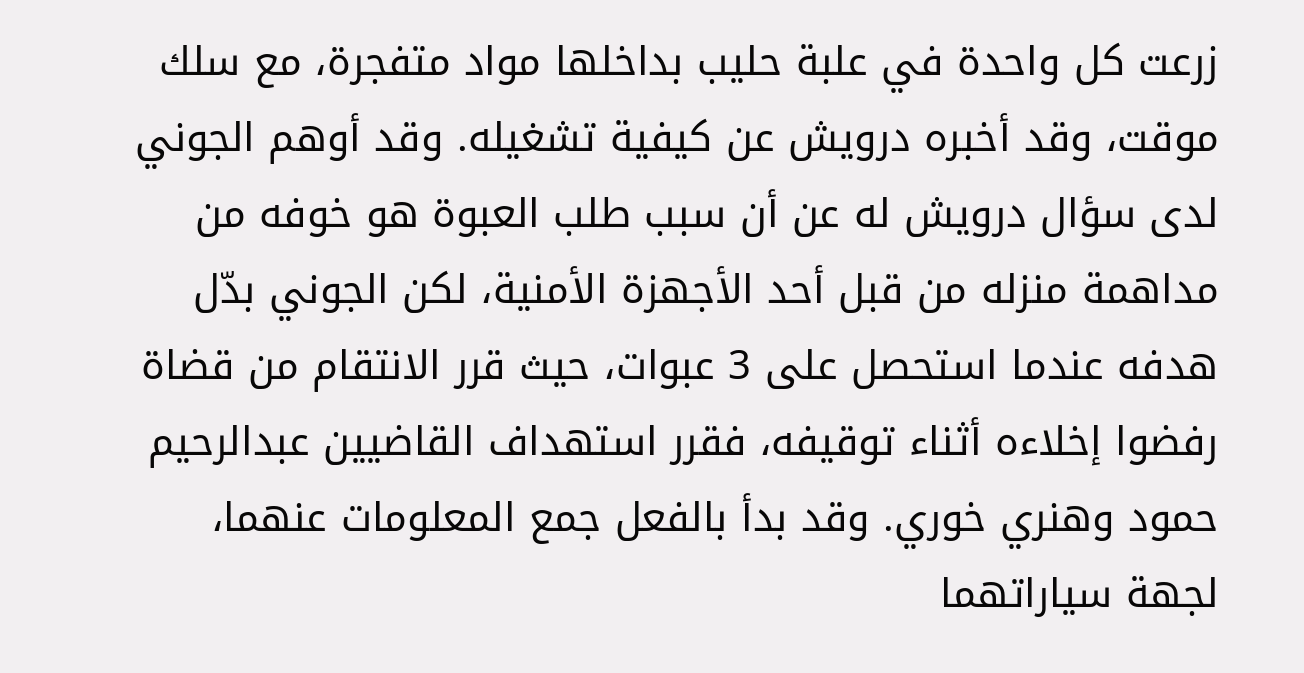زرعت كل واحدة في علبة حليب بداخلها مواد متفجرة، مع سلك موقت، وقد أخبره درويش عن كيفية تشغيله. وقد أوهم الجوني لدى سؤال درويش له عن أن سبب طلب العبوة هو خوفه من مداهمة منزله من قبل أحد الأجهزة الأمنية، لكن الجوني بدّل هدفه عندما استحصل على 3 عبوات، حيث قرر الانتقام من قضاة رفضوا إخلاءه أثناء توقيفه، فقرر استهداف القاضيين عبدالرحيم حمود وهنري خوري. وقد بدأ بالفعل جمع المعلومات عنهما، لجهة سياراتهما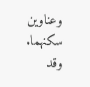وعناوين سكنهما. وقد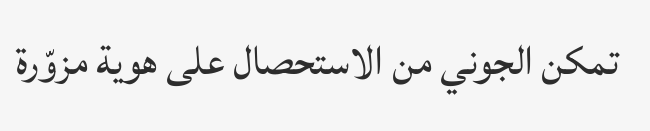تمكن الجوني من الاستحصال على هوية مزوّرة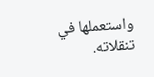واستعملها في تنقلاته.